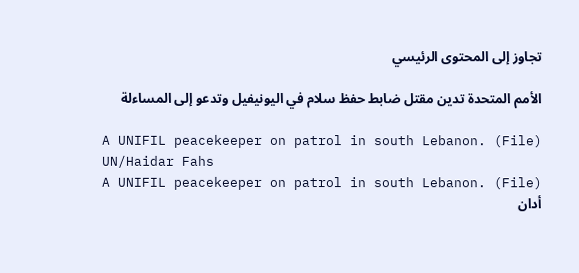تجاوز إلى المحتوى الرئيسي

الأمم المتحدة تدين مقتل ضابط حفظ سلام في اليونيفيل وتدعو إلى المساءلة

A UNIFIL peacekeeper on patrol in south Lebanon. (File)
UN/Haidar Fahs
A UNIFIL peacekeeper on patrol in south Lebanon. (File)
أدان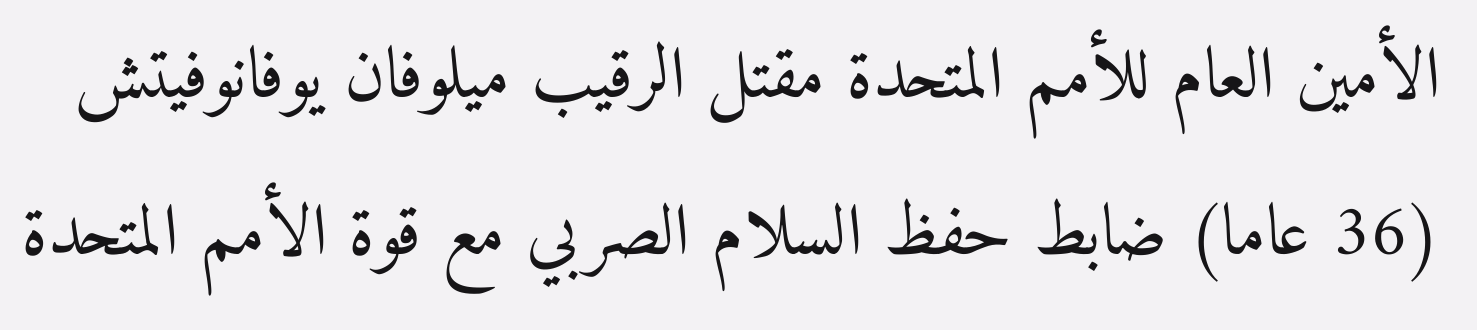الأمين العام للأمم المتحدة مقتل الرقيب ميلوفان يوفانوفيتش (36 عاما) ضابط حفظ السلام الصربي مع قوة الأمم المتحدة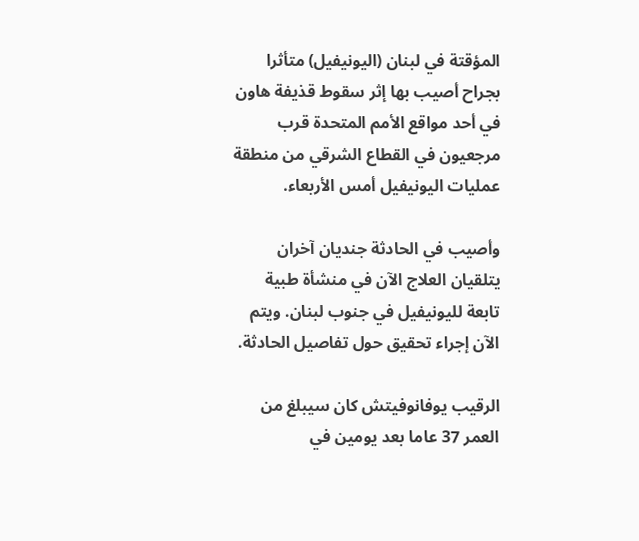المؤقتة في لبنان (اليونيفيل) متأثرا بجراح أصيب بها إثر سقوط قذيفة هاون في أحد مواقع الأمم المتحدة قرب مرجعيون في القطاع الشرقي من منطقة عمليات اليونيفيل أمس الأربعاء.

وأصيب في الحادثة جنديان آخران يتلقيان العلاج الآن في منشأة طبية تابعة لليونيفيل في جنوب لبنان. ويتم الآن إجراء تحقيق حول تفاصيل الحادثة.

الرقيب يوفانوفيتش كان سيبلغ من العمر 37 عاما بعد يومين في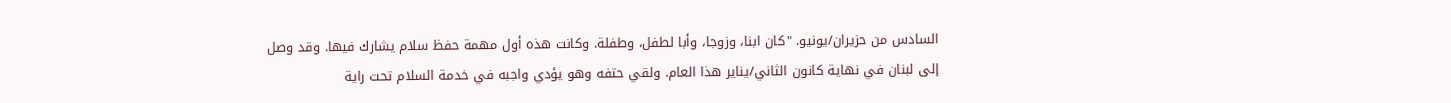السادس من حزيران/يونيو. "كان ابنا، وزوجا، وأبا لطفل، وطفلة. وكانت هذه أول مهمة حفظ سلام يشارك فيها. وقد وصل إلى لبنان في نهاية كانون الثاني/يناير هذا العام. ولقي حتفه وهو يؤدي واجبه في خدمة السلام تحت راية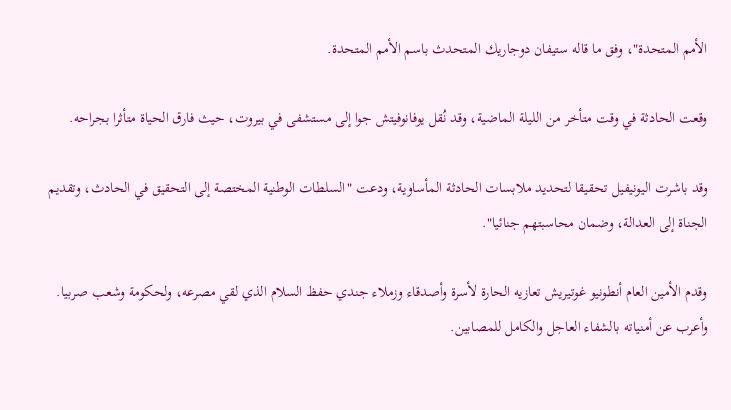الأمم المتحدة"، وفق ما قاله ستيفان دوجاريك المتحدث باسم الأمم المتحدة.

وقعت الحادثة في وقت متأخر من الليلة الماضية، وقد نُقل يوفانوفيتش جوا إلى مستشفى في بيروت، حيث فارق الحياة متأثرا بجراحه.

وقد باشرت اليونيفيل تحقيقا لتحديد ملابسات الحادثة المأساوية، ودعت "السلطات الوطنية المختصة إلى التحقيق في الحادث، وتقديم الجناة إلى العدالة، وضمان محاسبتهم جنائيا".

وقدم الأمين العام أنطونيو غوتيريش تعازيه الحارة لأسرة وأصدقاء وزملاء جندي حفظ السلام الذي لقي مصرعه، ولحكومة وشعب صربيا. وأعرب عن أمنياته بالشفاء العاجل والكامل للمصابين.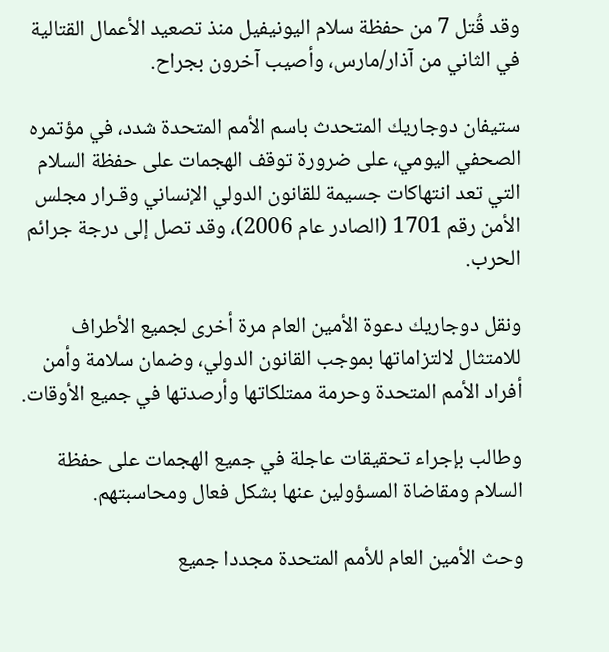وقد قُتل 7 من حفظة سلام اليونيفيل منذ تصعيد الأعمال القتالية في الثاني من آذار/مارس، وأصيب آخرون بجراح.

ستيفان دوجاريك المتحدث باسم الأمم المتحدة شدد، في مؤتمره الصحفي اليومي، على ضرورة توقف الهجمات على حفظة السلام التي تعد انتهاكات جسيمة للقانون الدولي الإنساني وقـرار مجلس الأمن رقم 1701 (الصادر عام 2006)، وقد تصل إلى درجة جرائم الحرب.

ونقل دوجاريك دعوة الأمين العام مرة أخرى لجميع الأطراف للامتثال لالتزاماتها بموجب القانون الدولي، وضمان سلامة وأمن أفراد الأمم المتحدة وحرمة ممتلكاتها وأرصدتها في جميع الأوقات.

وطالب بإجراء تحقيقات عاجلة في جميع الهجمات على حفظة السلام ومقاضاة المسؤولين عنها بشكل فعال ومحاسبتهم.

وحث الأمين العام للأمم المتحدة مجددا جميع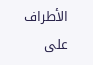الأطراف على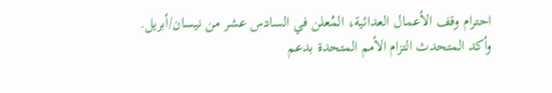احترام وقف الأعمال العدائية، المُعلن في السادس عشر من نيسان/أبريل. وأكد المتحدث التزام الأمم المتحدة بدعم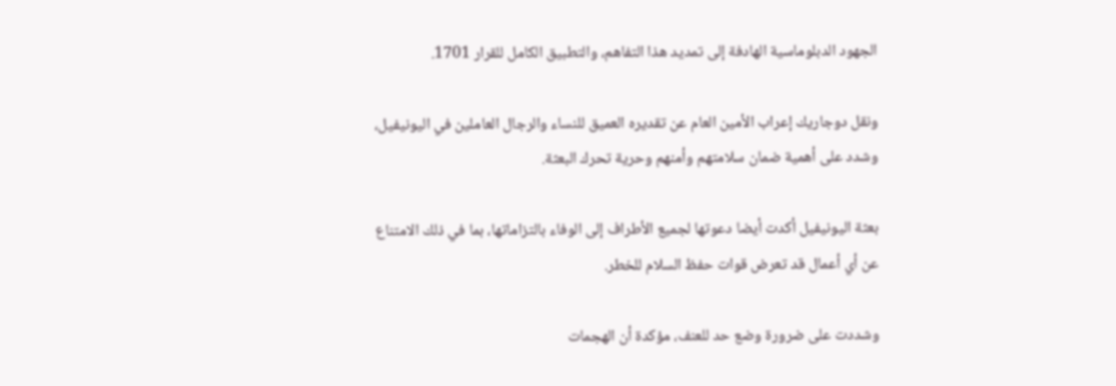الجهود الدبلوماسية الهادفة إلى تمديد هذا التفاهم، والتطبيق الكامل للقرار 1701.

ونقل دوجاريك إعراب الأمين العام عن تقديره العميق للنساء والرجال العاملين في اليونيفيل، وشدد على أهمية ضمان سلامتهم وأمنهم وحرية تحرك البعثة.

بعثة اليونيفيل أكدت أيضا دعوتها لجميع الأطراف إلى الوفاء بالتزاماتها، بما في ذلك الامتناع عن أي أعمال قد تعرض قوات حفظ السلام للخطر.

وشددت على ضرورة وضع حد للعنف، مؤكدة أن الهجمات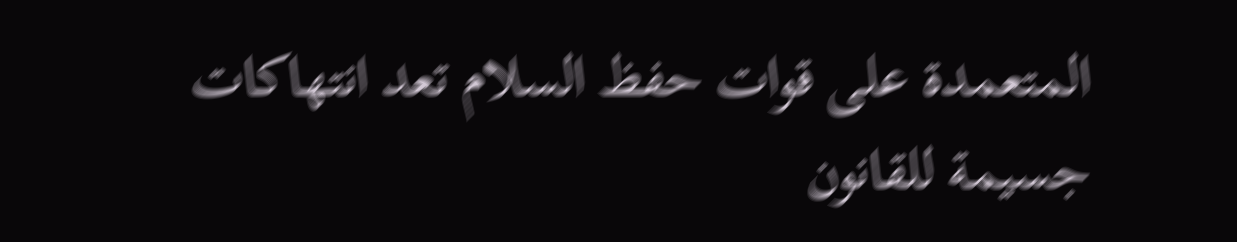المتعمدة على قوات حفظ السلام تعد انتهاكات جسيمة للقانون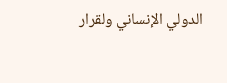الدولي الإنساني ولقرار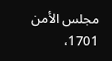مجلس الأمن 1701،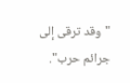"وقد ترقى إلى جرائم حرب".